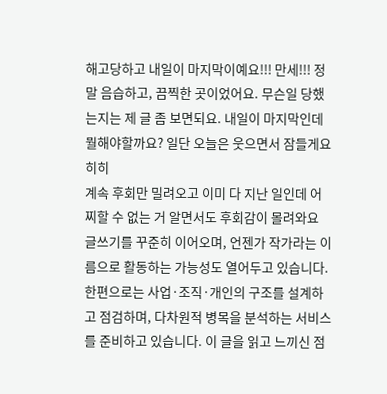해고당하고 내일이 마지막이예요!!! 만세!!! 정말 음습하고, 끔찍한 곳이었어요. 무슨일 당했는지는 제 글 좀 보면되요. 내일이 마지막인데 뭘해야할까요? 일단 오늘은 웃으면서 잠들게요 히히
계속 후회만 밀려오고 이미 다 지난 일인데 어찌할 수 없는 거 알면서도 후회감이 몰려와요
글쓰기를 꾸준히 이어오며, 언젠가 작가라는 이름으로 활동하는 가능성도 열어두고 있습니다. 한편으로는 사업·조직·개인의 구조를 설계하고 점검하며, 다차원적 병목을 분석하는 서비스를 준비하고 있습니다. 이 글을 읽고 느끼신 점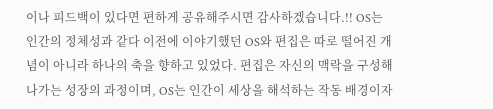이나 피드백이 있다면 편하게 공유해주시면 감사하겠습니다.!! OS는 인간의 정체성과 같다 이전에 이야기했던 OS와 편집은 따로 떨어진 개념이 아니라 하나의 축을 향하고 있었다. 편집은 자신의 맥락을 구성해 나가는 성장의 과정이며, OS는 인간이 세상을 해석하는 작동 배경이자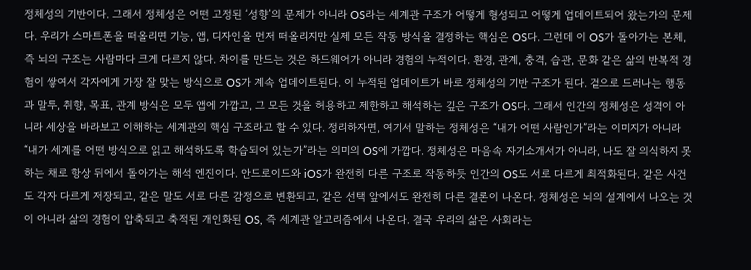정체성의 기반이다. 그래서 정체성은 어떤 고정된 ‘성향’의 문제가 아니라 OS라는 세계관 구조가 어떻게 형성되고 어떻게 업데이트되어 왔는가의 문제다. 우리가 스마트폰을 떠올리면 기능, 앱, 디자인을 먼저 떠올리지만 실제 모든 작동 방식을 결정하는 핵심은 OS다. 그런데 이 OS가 돌아가는 본체, 즉 뇌의 구조는 사람마다 크게 다르지 않다. 차이를 만드는 것은 하드웨어가 아니라 경험의 누적이다. 환경, 관계, 충격, 습관, 문화 같은 삶의 반복적 경험이 쌓여서 각자에게 가장 잘 맞는 방식으로 OS가 계속 업데이트된다. 이 누적된 업데이트가 바로 정체성의 기반 구조가 된다. 겉으로 드러나는 행동과 말투, 취향, 목표, 관계 방식은 모두 앱에 가깝고, 그 모든 것을 허용하고 제한하고 해석하는 깊은 구조가 OS다. 그래서 인간의 정체성은 성격이 아니라 세상을 바라보고 이해하는 세계관의 핵심 구조라고 할 수 있다. 정리하자면, 여기서 말하는 정체성은 “내가 어떤 사람인가”라는 이미지가 아니라 “내가 세계를 어떤 방식으로 읽고 해석하도록 학습되어 있는가”라는 의미의 OS에 가깝다. 정체성은 마음속 자기소개서가 아니라, 나도 잘 의식하지 못하는 채로 항상 뒤에서 돌아가는 해석 엔진이다. 안드로이드와 iOS가 완전히 다른 구조로 작동하듯 인간의 OS도 서로 다르게 최적화된다. 같은 사건도 각자 다르게 저장되고, 같은 말도 서로 다른 감정으로 변환되고, 같은 선택 앞에서도 완전히 다른 결론이 나온다. 정체성은 뇌의 설계에서 나오는 것이 아니라 삶의 경험이 압축되고 축적된 개인화된 OS, 즉 세계관 알고리즘에서 나온다. 결국 우리의 삶은 사회라는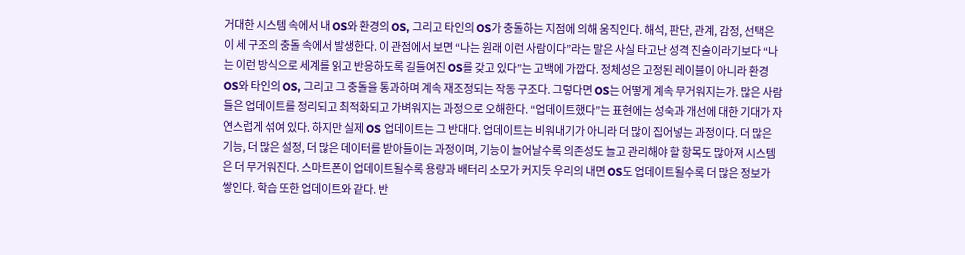거대한 시스템 속에서 내 OS와 환경의 OS, 그리고 타인의 OS가 충돌하는 지점에 의해 움직인다. 해석, 판단, 관계, 감정, 선택은 이 세 구조의 충돌 속에서 발생한다. 이 관점에서 보면 “나는 원래 이런 사람이다”라는 말은 사실 타고난 성격 진술이라기보다 “나는 이런 방식으로 세계를 읽고 반응하도록 길들여진 OS를 갖고 있다”는 고백에 가깝다. 정체성은 고정된 레이블이 아니라 환경 OS와 타인의 OS, 그리고 그 충돌을 통과하며 계속 재조정되는 작동 구조다. 그렇다면 OS는 어떻게 계속 무거워지는가. 많은 사람들은 업데이트를 정리되고 최적화되고 가벼워지는 과정으로 오해한다. “업데이트했다”는 표현에는 성숙과 개선에 대한 기대가 자연스럽게 섞여 있다. 하지만 실제 OS 업데이트는 그 반대다. 업데이트는 비워내기가 아니라 더 많이 집어넣는 과정이다. 더 많은 기능, 더 많은 설정, 더 많은 데이터를 받아들이는 과정이며, 기능이 늘어날수록 의존성도 늘고 관리해야 할 항목도 많아져 시스템은 더 무거워진다. 스마트폰이 업데이트될수록 용량과 배터리 소모가 커지듯 우리의 내면 OS도 업데이트될수록 더 많은 정보가 쌓인다. 학습 또한 업데이트와 같다. 반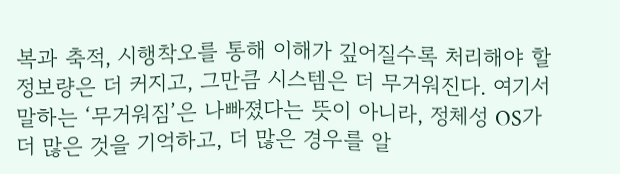복과 축적, 시행착오를 통해 이해가 깊어질수록 처리해야 할 정보량은 더 커지고, 그만큼 시스템은 더 무거워진다. 여기서 말하는 ‘무거워짐’은 나빠졌다는 뜻이 아니라, 정체성 OS가 더 많은 것을 기억하고, 더 많은 경우를 알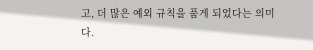고, 더 많은 예외 규칙을 품게 되었다는 의미다.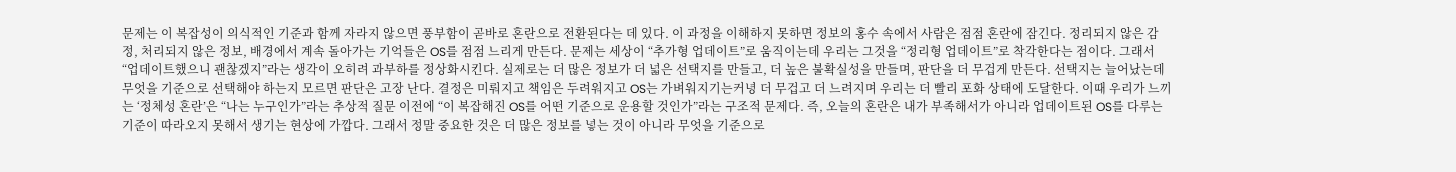문제는 이 복잡성이 의식적인 기준과 함께 자라지 않으면 풍부함이 곧바로 혼란으로 전환된다는 데 있다. 이 과정을 이해하지 못하면 정보의 홍수 속에서 사람은 점점 혼란에 잠긴다. 정리되지 않은 감정, 처리되지 않은 정보, 배경에서 계속 돌아가는 기억들은 OS를 점점 느리게 만든다. 문제는 세상이 “추가형 업데이트”로 움직이는데 우리는 그것을 “정리형 업데이트”로 착각한다는 점이다. 그래서 “업데이트했으니 괜찮겠지”라는 생각이 오히려 과부하를 정상화시킨다. 실제로는 더 많은 정보가 더 넓은 선택지를 만들고, 더 높은 불확실성을 만들며, 판단을 더 무겁게 만든다. 선택지는 늘어났는데 무엇을 기준으로 선택해야 하는지 모르면 판단은 고장 난다. 결정은 미뤄지고 책임은 두려워지고 OS는 가벼워지기는커녕 더 무겁고 더 느려지며 우리는 더 빨리 포화 상태에 도달한다. 이때 우리가 느끼는 ‘정체성 혼란’은 “나는 누구인가”라는 추상적 질문 이전에 “이 복잡해진 OS를 어떤 기준으로 운용할 것인가”라는 구조적 문제다. 즉, 오늘의 혼란은 내가 부족해서가 아니라 업데이트된 OS를 다루는 기준이 따라오지 못해서 생기는 현상에 가깝다. 그래서 정말 중요한 것은 더 많은 정보를 넣는 것이 아니라 무엇을 기준으로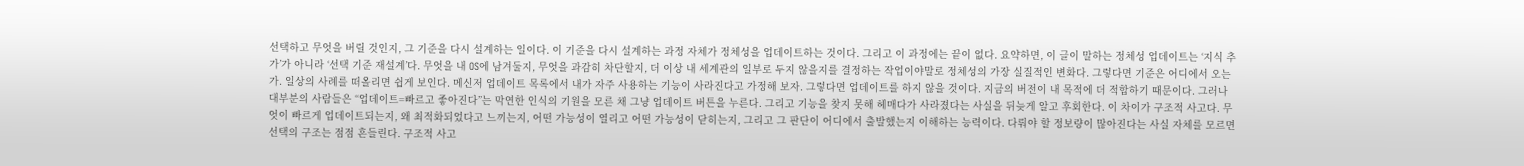선택하고 무엇을 버릴 것인지, 그 기준을 다시 설계하는 일이다. 이 기준을 다시 설계하는 과정 자체가 정체성을 업데이트하는 것이다. 그리고 이 과정에는 끝이 없다. 요약하면, 이 글이 말하는 정체성 업데이트는 ‘지식 추가’가 아니라 ‘선택 기준 재설계’다. 무엇을 내 OS에 남겨둘지, 무엇을 과감히 차단할지, 더 이상 내 세계관의 일부로 두지 않을지를 결정하는 작업이야말로 정체성의 가장 실질적인 변화다. 그렇다면 기준은 어디에서 오는가. 일상의 사례를 떠올리면 쉽게 보인다. 메신저 업데이트 목록에서 내가 자주 사용하는 기능이 사라진다고 가정해 보자. 그렇다면 업데이트를 하지 않을 것이다. 지금의 버전이 내 목적에 더 적합하기 때문이다. 그러나 대부분의 사람들은 “업데이트=빠르고 좋아진다”는 막연한 인식의 기원을 모른 채 그냥 업데이트 버튼을 누른다. 그리고 기능을 찾지 못해 헤매다가 사라졌다는 사실을 뒤늦게 알고 후회한다. 이 차이가 구조적 사고다. 무엇이 빠르게 업데이트되는지, 왜 최적화되었다고 느끼는지, 어떤 가능성이 열리고 어떤 가능성이 닫히는지, 그리고 그 판단이 어디에서 출발했는지 이해하는 능력이다. 다뤄야 할 정보량이 많아진다는 사실 자체를 모르면 선택의 구조는 점점 흔들린다. 구조적 사고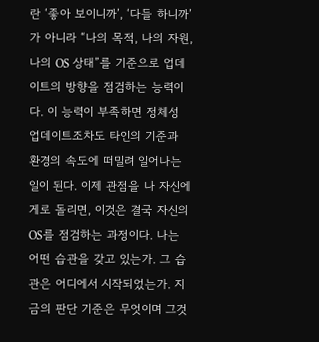란 ‘좋아 보이니까’, ‘다들 하니까’가 아니라 “나의 목적, 나의 자원, 나의 OS 상태”를 기준으로 업데이트의 방향을 점검하는 능력이다. 이 능력이 부족하면 정체성 업데이트조차도 타인의 기준과 환경의 속도에 떠밀려 일어나는 일이 된다. 이제 관점을 나 자신에게로 돌리면, 이것은 결국 자신의 OS를 점검하는 과정이다. 나는 어떤 습관을 갖고 있는가. 그 습관은 어디에서 시작되었는가. 지금의 판단 기준은 무엇이며 그것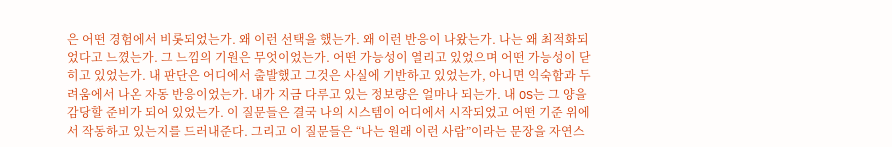은 어떤 경험에서 비롯되었는가. 왜 이런 선택을 했는가. 왜 이런 반응이 나왔는가. 나는 왜 최적화되었다고 느꼈는가. 그 느낌의 기원은 무엇이었는가. 어떤 가능성이 열리고 있었으며 어떤 가능성이 닫히고 있었는가. 내 판단은 어디에서 출발했고 그것은 사실에 기반하고 있었는가, 아니면 익숙함과 두려움에서 나온 자동 반응이었는가. 내가 지금 다루고 있는 정보량은 얼마나 되는가. 내 OS는 그 양을 감당할 준비가 되어 있었는가. 이 질문들은 결국 나의 시스템이 어디에서 시작되었고 어떤 기준 위에서 작동하고 있는지를 드러내준다. 그리고 이 질문들은 “나는 원래 이런 사람”이라는 문장을 자연스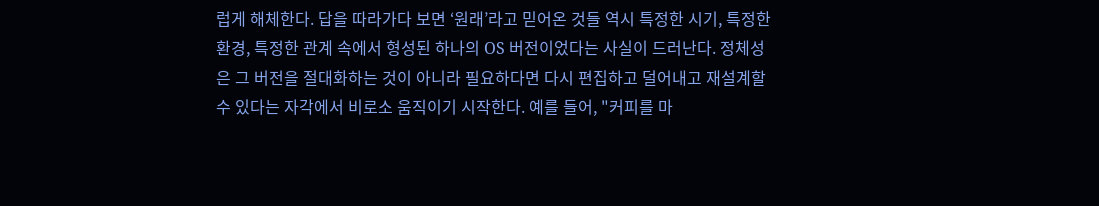럽게 해체한다. 답을 따라가다 보면 ‘원래’라고 믿어온 것들 역시 특정한 시기, 특정한 환경, 특정한 관계 속에서 형성된 하나의 OS 버전이었다는 사실이 드러난다. 정체성은 그 버전을 절대화하는 것이 아니라 필요하다면 다시 편집하고 덜어내고 재설계할 수 있다는 자각에서 비로소 움직이기 시작한다. 예를 들어, "커피를 마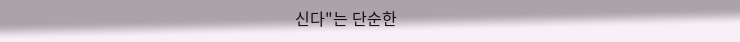신다"는 단순한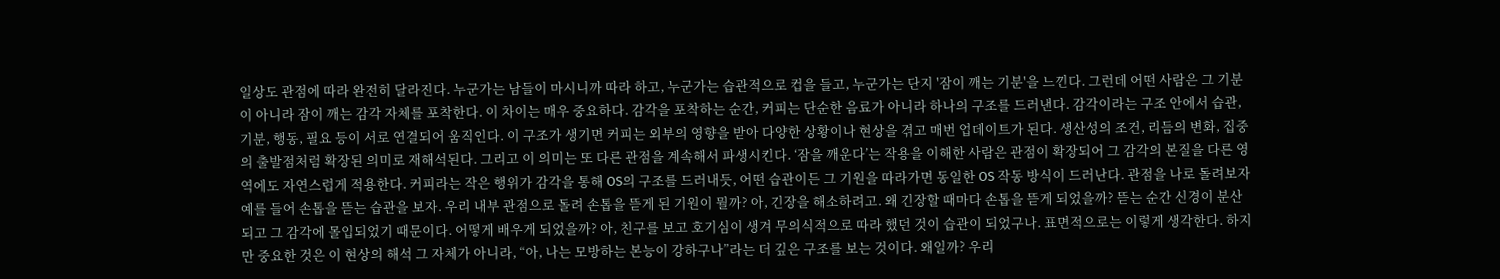일상도 관점에 따라 완전히 달라진다. 누군가는 남들이 마시니까 따라 하고, 누군가는 습관적으로 컵을 들고, 누군가는 단지 '잠이 깨는 기분'을 느낀다. 그런데 어떤 사람은 그 기분이 아니라 잠이 깨는 감각 자체를 포착한다. 이 차이는 매우 중요하다. 감각을 포착하는 순간, 커피는 단순한 음료가 아니라 하나의 구조를 드러낸다. 감각이라는 구조 안에서 습관, 기분, 행동, 필요 등이 서로 연결되어 움직인다. 이 구조가 생기면 커피는 외부의 영향을 받아 다양한 상황이나 현상을 겪고 매번 업데이트가 된다. 생산성의 조건, 리듬의 변화, 집중의 출발점처럼 확장된 의미로 재해석된다. 그리고 이 의미는 또 다른 관점을 계속해서 파생시킨다. ‘잠을 깨운다’는 작용을 이해한 사람은 관점이 확장되어 그 감각의 본질을 다른 영역에도 자연스럽게 적용한다. 커피라는 작은 행위가 감각을 통해 OS의 구조를 드러내듯, 어떤 습관이든 그 기원을 따라가면 동일한 OS 작동 방식이 드러난다. 관점을 나로 돌려보자 예를 들어 손톱을 뜯는 습관을 보자. 우리 내부 관점으로 돌려 손톱을 뜯게 된 기원이 뭘까? 아, 긴장을 해소하려고. 왜 긴장할 때마다 손톱을 뜯게 되었을까? 뜯는 순간 신경이 분산되고 그 감각에 몰입되었기 때문이다. 어떻게 배우게 되었을까? 아, 친구를 보고 호기심이 생겨 무의식적으로 따라 했던 것이 습관이 되었구나. 표면적으로는 이렇게 생각한다. 하지만 중요한 것은 이 현상의 해석 그 자체가 아니라, “아, 나는 모방하는 본능이 강하구나”라는 더 깊은 구조를 보는 것이다. 왜일까? 우리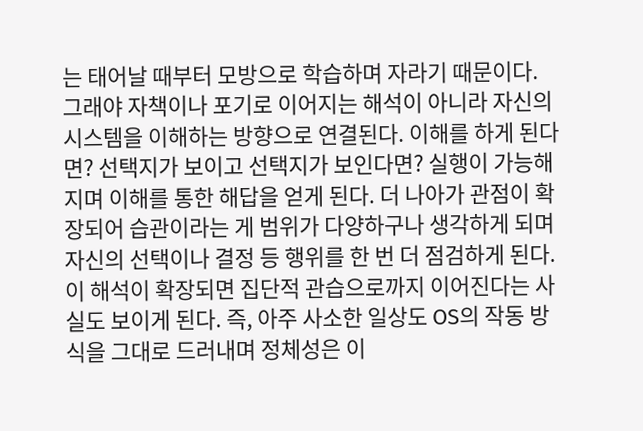는 태어날 때부터 모방으로 학습하며 자라기 때문이다. 그래야 자책이나 포기로 이어지는 해석이 아니라 자신의 시스템을 이해하는 방향으로 연결된다. 이해를 하게 된다면? 선택지가 보이고 선택지가 보인다면? 실행이 가능해지며 이해를 통한 해답을 얻게 된다. 더 나아가 관점이 확장되어 습관이라는 게 범위가 다양하구나 생각하게 되며 자신의 선택이나 결정 등 행위를 한 번 더 점검하게 된다. 이 해석이 확장되면 집단적 관습으로까지 이어진다는 사실도 보이게 된다. 즉, 아주 사소한 일상도 OS의 작동 방식을 그대로 드러내며 정체성은 이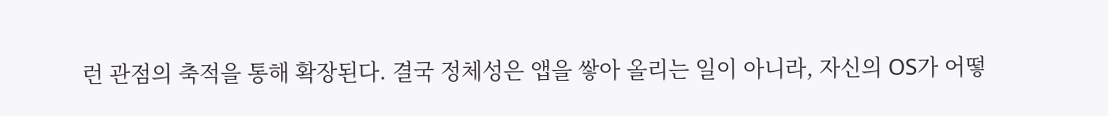런 관점의 축적을 통해 확장된다. 결국 정체성은 앱을 쌓아 올리는 일이 아니라, 자신의 OS가 어떻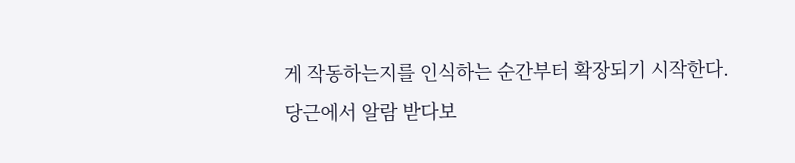게 작동하는지를 인식하는 순간부터 확장되기 시작한다.
당근에서 알람 받다보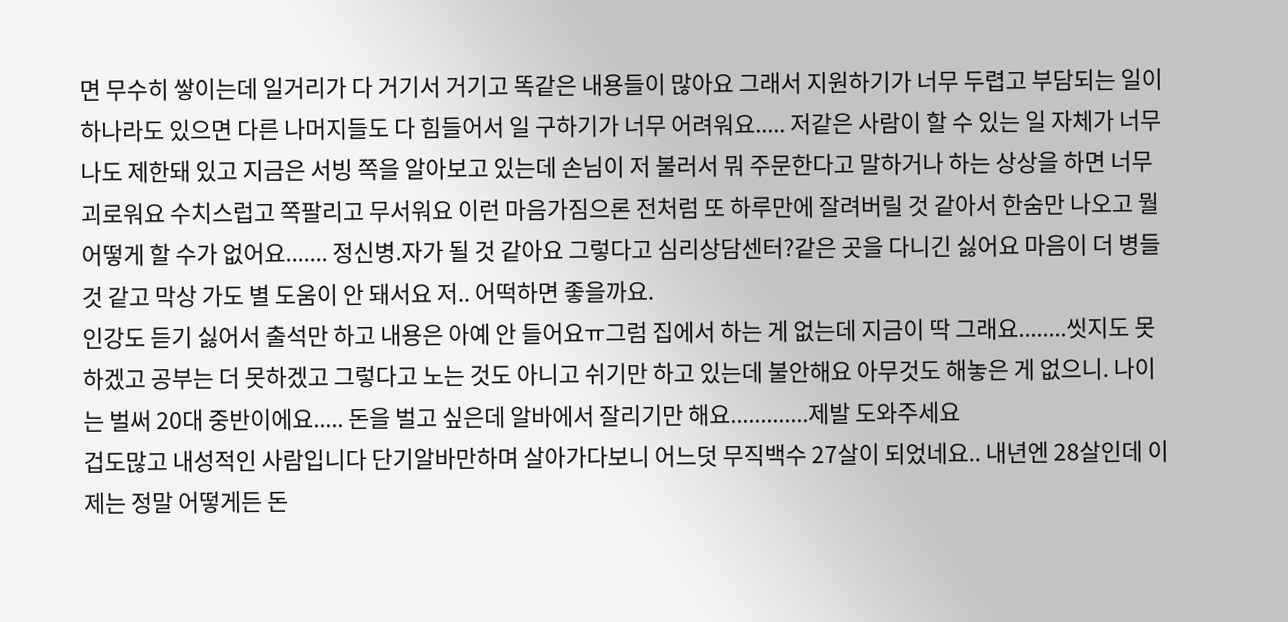면 무수히 쌓이는데 일거리가 다 거기서 거기고 똑같은 내용들이 많아요 그래서 지원하기가 너무 두렵고 부담되는 일이 하나라도 있으면 다른 나머지들도 다 힘들어서 일 구하기가 너무 어려워요..... 저같은 사람이 할 수 있는 일 자체가 너무나도 제한돼 있고 지금은 서빙 쪽을 알아보고 있는데 손님이 저 불러서 뭐 주문한다고 말하거나 하는 상상을 하면 너무 괴로워요 수치스럽고 쪽팔리고 무서워요 이런 마음가짐으론 전처럼 또 하루만에 잘려버릴 것 같아서 한숨만 나오고 뭘 어떻게 할 수가 없어요....... 정신병.자가 될 것 같아요 그렇다고 심리상담센터?같은 곳을 다니긴 싫어요 마음이 더 병들 것 같고 막상 가도 별 도움이 안 돼서요 저.. 어떡하면 좋을까요.
인강도 듣기 싫어서 출석만 하고 내용은 아예 안 들어요ㅠ그럼 집에서 하는 게 없는데 지금이 딱 그래요........씻지도 못 하겠고 공부는 더 못하겠고 그렇다고 노는 것도 아니고 쉬기만 하고 있는데 불안해요 아무것도 해놓은 게 없으니. 나이는 벌써 20대 중반이에요..... 돈을 벌고 싶은데 알바에서 잘리기만 해요.............제발 도와주세요
겁도많고 내성적인 사람입니다 단기알바만하며 살아가다보니 어느덧 무직백수 27살이 되었네요.. 내년엔 28살인데 이제는 정말 어떻게든 돈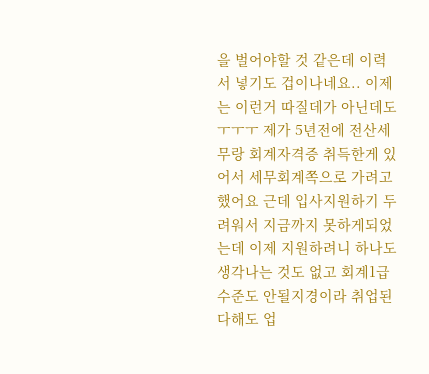을 벌어야할 것 같은데 이력서 넣기도 겁이나네요.. 이제는 이런거 따질데가 아닌데도 ㅜㅜㅜ 제가 5년전에 전산세무랑 회계자격증 취득한게 있어서 세무회계쪽으로 가려고했어요 근데 입사지원하기 두려워서 지금까지 못하게되었는데 이제 지원하려니 하나도 생각나는 것도 없고 회계1급 수준도 안될지경이라 취업된다해도 업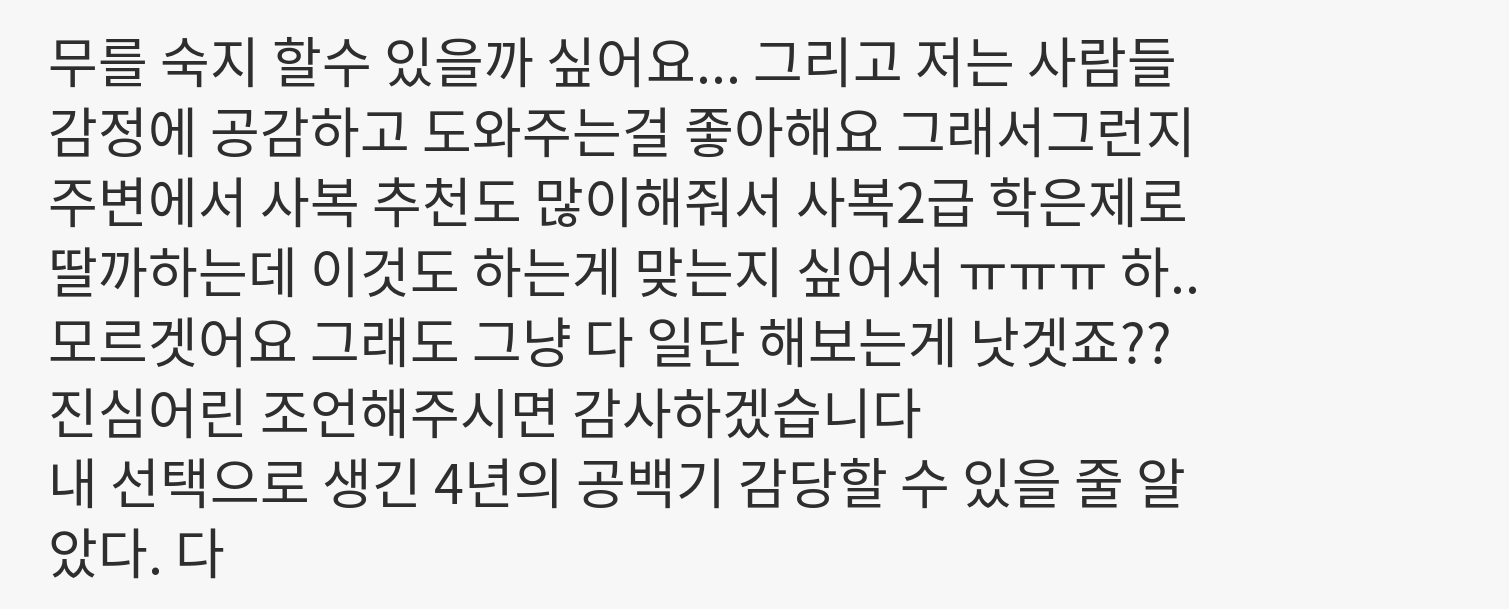무를 숙지 할수 있을까 싶어요... 그리고 저는 사람들 감정에 공감하고 도와주는걸 좋아해요 그래서그런지 주변에서 사복 추천도 많이해줘서 사복2급 학은제로 딸까하는데 이것도 하는게 맞는지 싶어서 ㅠㅠㅠ 하.. 모르겟어요 그래도 그냥 다 일단 해보는게 낫겟죠?? 진심어린 조언해주시면 감사하겠습니다
내 선택으로 생긴 4년의 공백기 감당할 수 있을 줄 알았다. 다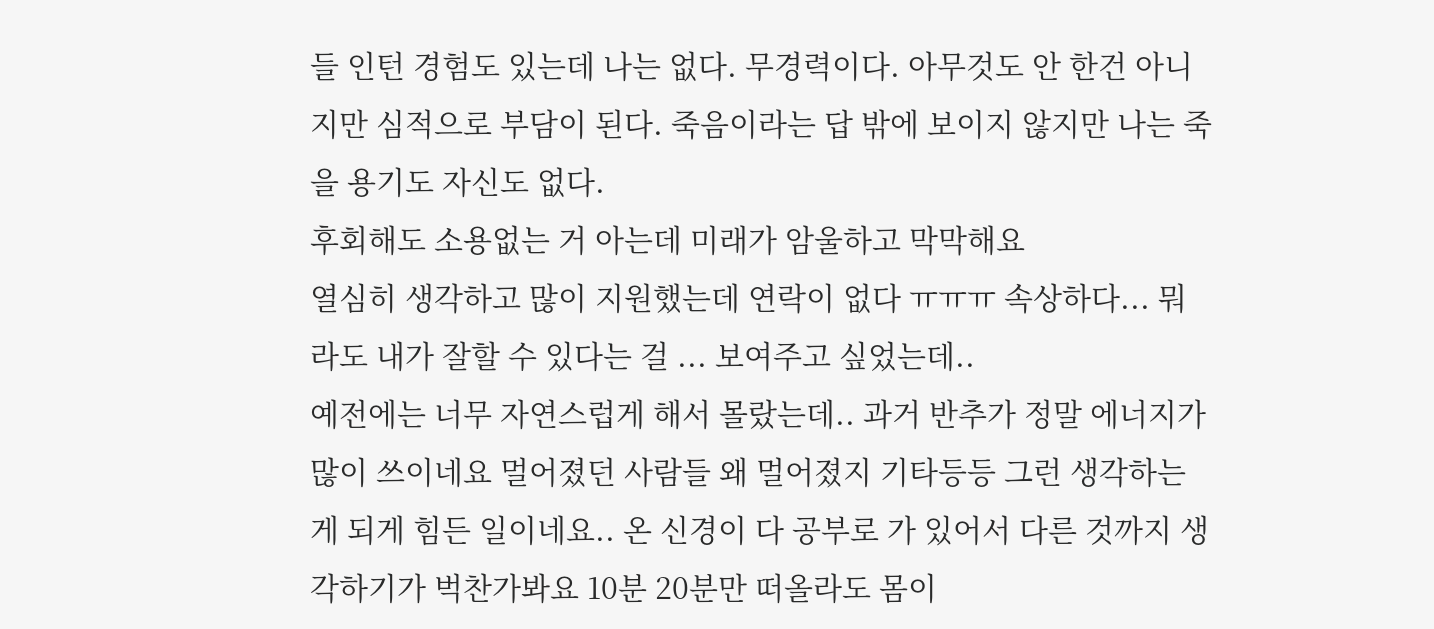들 인턴 경험도 있는데 나는 없다. 무경력이다. 아무것도 안 한건 아니지만 심적으로 부담이 된다. 죽음이라는 답 밖에 보이지 않지만 나는 죽을 용기도 자신도 없다.
후회해도 소용없는 거 아는데 미래가 암울하고 막막해요
열심히 생각하고 많이 지원했는데 연락이 없다 ㅠㅠㅠ 속상하다... 뭐라도 내가 잘할 수 있다는 걸 ... 보여주고 싶었는데..
예전에는 너무 자연스럽게 해서 몰랐는데.. 과거 반추가 정말 에너지가 많이 쓰이네요 멀어졌던 사람들 왜 멀어졌지 기타등등 그런 생각하는 게 되게 힘든 일이네요.. 온 신경이 다 공부로 가 있어서 다른 것까지 생각하기가 벅찬가봐요 10분 20분만 떠올라도 몸이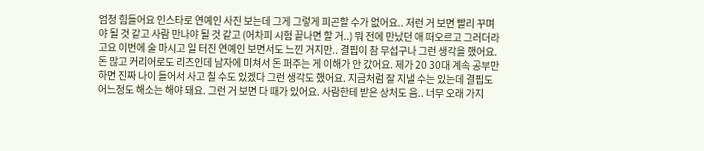엄청 힘들어요 인스타로 연예인 사진 보는데 그게 그렇게 피곤할 수가 없어요.. 저런 거 보면 빨리 꾸며야 될 것 같고 사람 만나야 될 것 같고 (어차피 시험 끝나면 할 거..) 뭐 전에 만났던 애 떠오르고 그러더라고요 이번에 술 마시고 일 터진 연예인 보면서도 느낀 거지만.. 결핍이 참 무섭구나 그런 생각을 했어요. 돈 많고 커리어로도 리즈인데 남자에 미쳐서 돈 퍼주는 게 이해가 안 갔어요. 제가 20 30대 계속 공부만 하면 진짜 나이 들어서 사고 칠 수도 있겠다 그런 생각도 했어요. 지금처럼 잘 지낼 수는 있는데 결핍도 어느정도 해소는 해야 돼요. 그런 거 보면 다 때가 있어요. 사람한테 받은 상처도 음.. 너무 오래 가지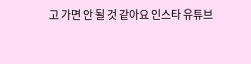고 가면 안 될 것 같아요 인스타 유튜브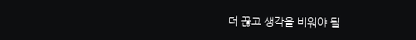더 끊고 생각을 비워야 될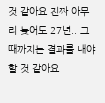것 같아요 진짜 아무리 늦어도 27년.. 그때까지는 결과를 내야 할 것 같아요